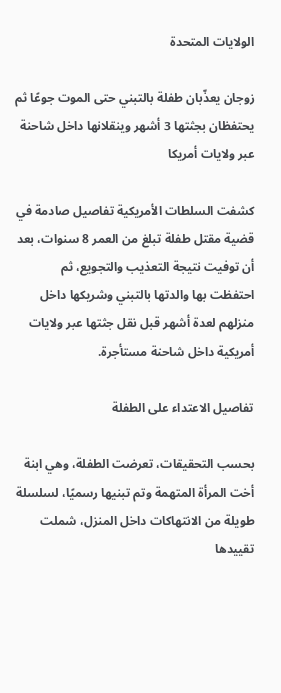الولايات المتحدة

زوجان يعذّبان طفلة بالتبني حتى الموت جوعًا ثم يحتفظان بجثتها 3 أشهر وينقلانها داخل شاحنة عبر ولايات أمريكا

كشفت السلطات الأمريكية تفاصيل صادمة في قضية مقتل طفلة تبلغ من العمر 8 سنوات، بعد أن توفيت نتيجة التعذيب والتجويع، ثم احتفظت بها والدتها بالتبني وشريكها داخل منزلهم لعدة أشهر قبل نقل جثتها عبر ولايات أمريكية داخل شاحنة مستأجرة.

تفاصيل الاعتداء على الطفلة

بحسب التحقيقات، تعرضت الطفلة، وهي ابنة أخت المرأة المتهمة وتم تبنيها رسميًا، لسلسلة طويلة من الانتهاكات داخل المنزل، شملت تقييدها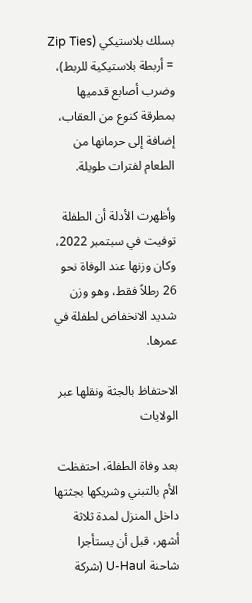بسلك بلاستيكي (Zip Ties = أربطة بلاستيكية للربط)، وضرب أصابع قدميها بمطرقة كنوع من العقاب، إضافة إلى حرمانها من الطعام لفترات طويلة.

وأظهرت الأدلة أن الطفلة توفيت في سبتمبر 2022، وكان وزنها عند الوفاة نحو 26 رطلاً فقط، وهو وزن شديد الانخفاض لطفلة في عمرها.

الاحتفاظ بالجثة ونقلها عبر الولايات

بعد وفاة الطفلة، احتفظت الأم بالتبني وشريكها بجثتها داخل المنزل لمدة ثلاثة أشهر، قبل أن يستأجرا شاحنة U-Haul (شركة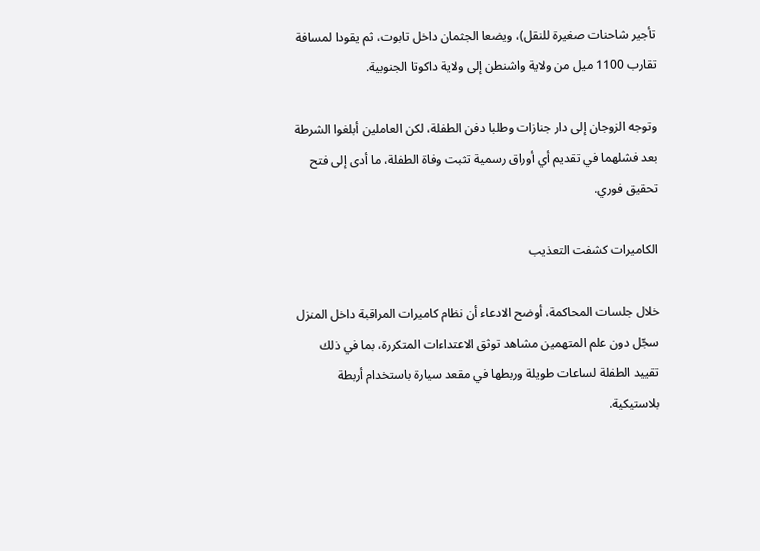تأجير شاحنات صغيرة للنقل)، ويضعا الجثمان داخل تابوت، ثم يقودا لمسافة تقارب 1100 ميل من ولاية واشنطن إلى ولاية داكوتا الجنوبية.

وتوجه الزوجان إلى دار جنازات وطلبا دفن الطفلة، لكن العاملين أبلغوا الشرطة بعد فشلهما في تقديم أي أوراق رسمية تثبت وفاة الطفلة، ما أدى إلى فتح تحقيق فوري.

الكاميرات كشفت التعذيب

خلال جلسات المحاكمة، أوضح الادعاء أن نظام كاميرات المراقبة داخل المنزل سجّل دون علم المتهمين مشاهد توثق الاعتداءات المتكررة، بما في ذلك تقييد الطفلة لساعات طويلة وربطها في مقعد سيارة باستخدام أربطة بلاستيكية.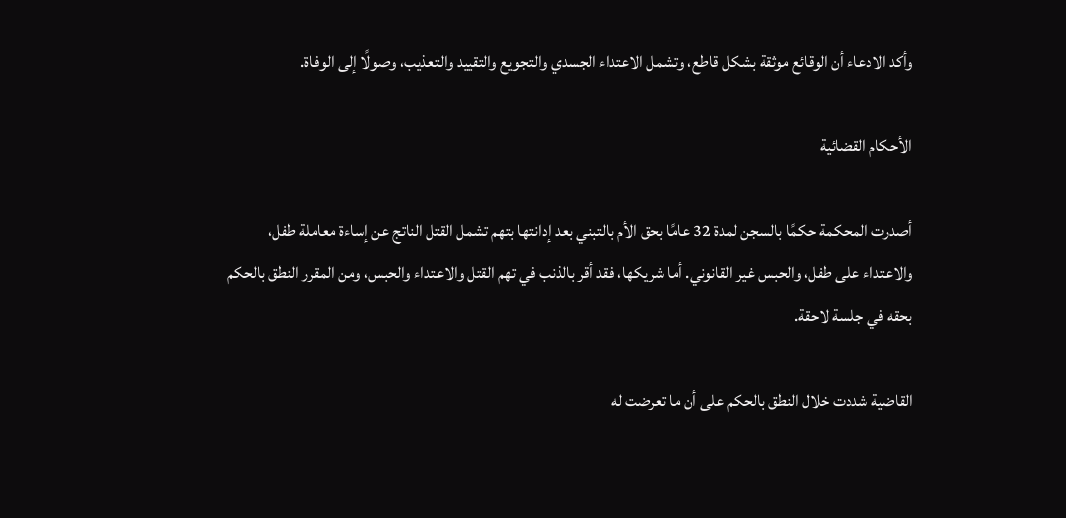وأكد الادعاء أن الوقائع موثقة بشكل قاطع، وتشمل الاعتداء الجسدي والتجويع والتقييد والتعذيب، وصولًا إلى الوفاة.

الأحكام القضائية

أصدرت المحكمة حكمًا بالسجن لمدة 32 عامًا بحق الأم بالتبني بعد إدانتها بتهم تشمل القتل الناتج عن إساءة معاملة طفل، والاعتداء على طفل، والحبس غير القانوني. أما شريكها، فقد أقر بالذنب في تهم القتل والاعتداء والحبس، ومن المقرر النطق بالحكم بحقه في جلسة لاحقة.

القاضية شددت خلال النطق بالحكم على أن ما تعرضت له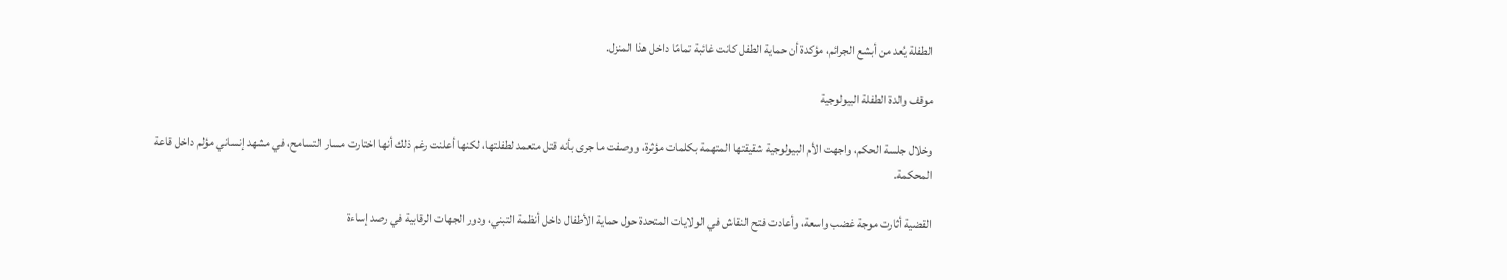الطفلة يُعد من أبشع الجرائم، مؤكدة أن حماية الطفل كانت غائبة تمامًا داخل هذا المنزل.

موقف والدة الطفلة البيولوجية

وخلال جلسة الحكم، واجهت الأم البيولوجية شقيقتها المتهمة بكلمات مؤثرة، ووصفت ما جرى بأنه قتل متعمد لطفلتها، لكنها أعلنت رغم ذلك أنها اختارت مسار التسامح، في مشهد إنساني مؤلم داخل قاعة المحكمة.

القضية أثارت موجة غضب واسعة، وأعادت فتح النقاش في الولايات المتحدة حول حماية الأطفال داخل أنظمة التبني، ودور الجهات الرقابية في رصد إساءة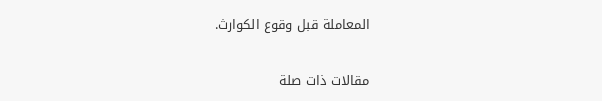المعاملة قبل وقوع الكوارث.

مقالات ذات صلة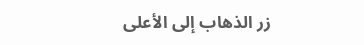زر الذهاب إلى الأعلى